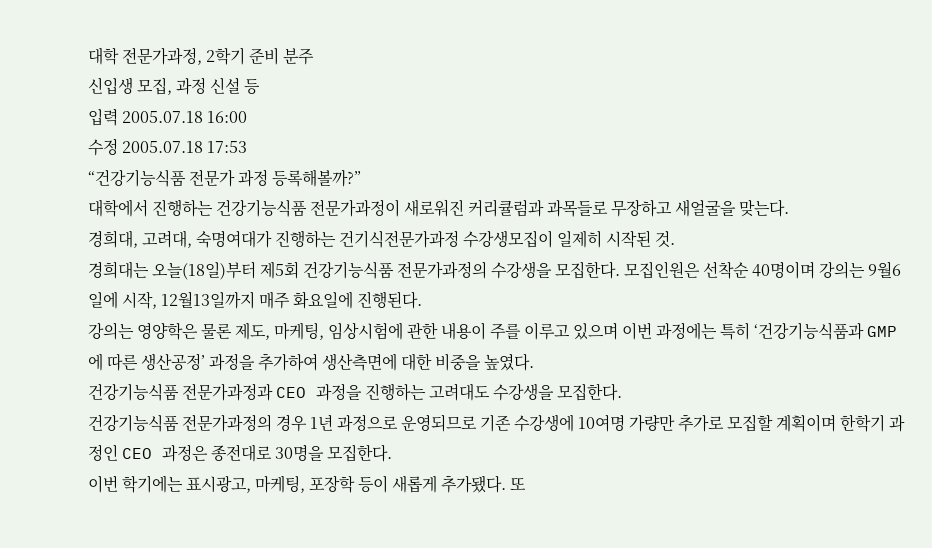대학 전문가과정, 2학기 준비 분주
신입생 모집, 과정 신설 등
입력 2005.07.18 16:00
수정 2005.07.18 17:53
“건강기능식품 전문가 과정 등록해볼까?”
대학에서 진행하는 건강기능식품 전문가과정이 새로워진 커리큘럼과 과목들로 무장하고 새얼굴을 맞는다.
경희대, 고려대, 숙명여대가 진행하는 건기식전문가과정 수강생모집이 일제히 시작된 것.
경희대는 오늘(18일)부터 제5회 건강기능식품 전문가과정의 수강생을 모집한다. 모집인원은 선착순 40명이며 강의는 9월6일에 시작, 12월13일까지 매주 화요일에 진행된다.
강의는 영양학은 물론 제도, 마케팅, 임상시험에 관한 내용이 주를 이루고 있으며 이번 과정에는 특히 ‘건강기능식품과 GMP에 따른 생산공정’ 과정을 추가하여 생산측면에 대한 비중을 높였다.
건강기능식품 전문가과정과 CEO 과정을 진행하는 고려대도 수강생을 모집한다.
건강기능식품 전문가과정의 경우 1년 과정으로 운영되므로 기존 수강생에 10여명 가량만 추가로 모집할 계획이며 한학기 과정인 CEO 과정은 종전대로 30명을 모집한다.
이번 학기에는 표시광고, 마케팅, 포장학 등이 새롭게 추가됐다. 또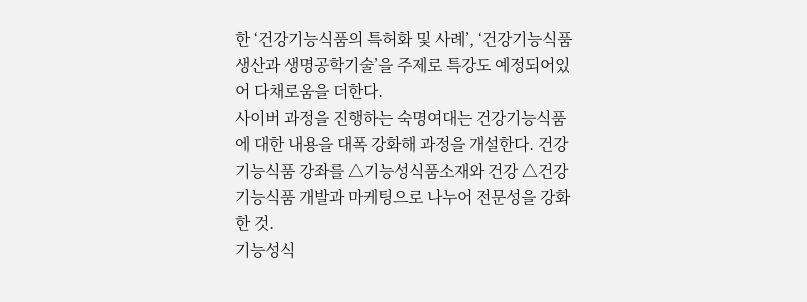한 ‘건강기능식품의 특허화 및 사례’, ‘건강기능식품생산과 생명공학기술’을 주제로 특강도 예정되어있어 다채로움을 더한다.
사이버 과정을 진행하는 숙명여대는 건강기능식품에 대한 내용을 대폭 강화해 과정을 개설한다. 건강기능식품 강좌를 △기능성식품소재와 건강 △건강기능식품 개발과 마케팅으로 나누어 전문성을 강화한 것.
기능성식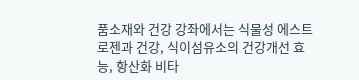품소재와 건강 강좌에서는 식물성 에스트로젠과 건강, 식이섬유소의 건강개선 효능, 항산화 비타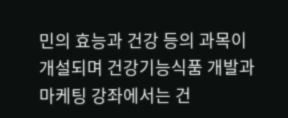민의 효능과 건강 등의 과목이 개설되며 건강기능식품 개발과 마케팅 강좌에서는 건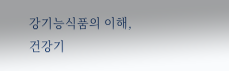강기능식품의 이해, 건강기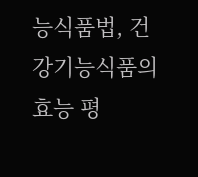능식품법, 건강기능식품의 효능 평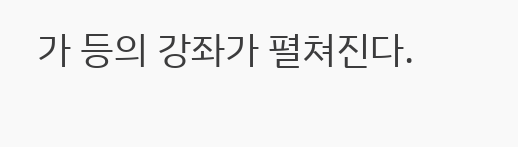가 등의 강좌가 펼쳐진다.